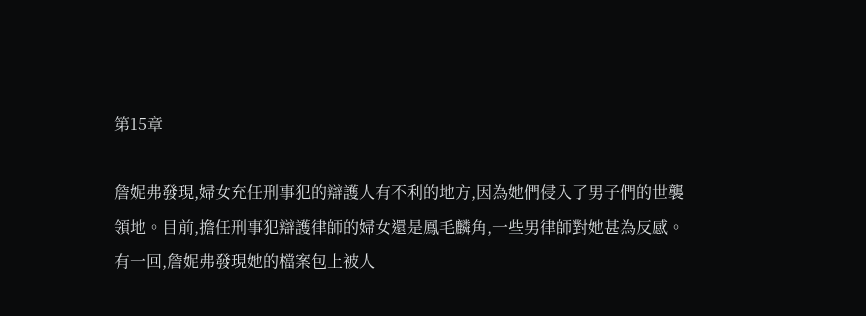第15章

詹妮弗發現,婦女充任刑事犯的辯護人有不利的地方,因為她們侵入了男子們的世襲領地。目前,擔任刑事犯辯護律師的婦女還是鳳毛麟角,一些男律師對她甚為反感。有一回,詹妮弗發現她的檔案包上被人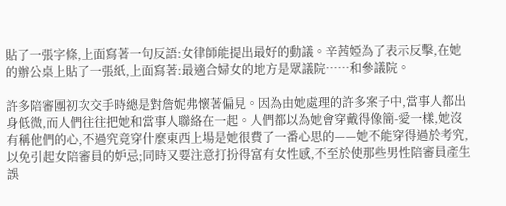貼了一張字條,上面寫著一句反語:女律師能提出最好的動議。辛茜婭為了表示反擊,在她的辦公桌上貼了一張紙,上面寫著:最適合婦女的地方是眾議院……和參議院。

許多陪審團初次交手時總是對詹妮弗懷著偏見。因為由她處理的許多案子中,當事人都出身低微,而人們往往把她和當事人聯絡在一起。人們都以為她會穿戴得像簡-愛一樣,她沒有稱他們的心,不過究竟穿什麼東西上場是她很費了一番心思的——她不能穿得過於考究,以免引起女陪審員的妒忌;同時又要注意打扮得富有女性感,不至於使那些男性陪審員產生誤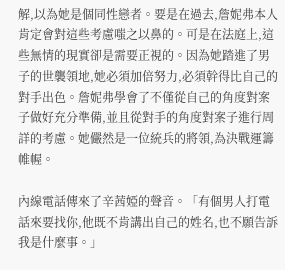解,以為她是個同性戀者。要是在過去,詹妮弗本人肯定會對這些考慮嗤之以鼻的。可是在法庭上,這些無情的現實卻是需要正視的。因為她踏進了男子的世襲領地,她必須加倍努力,必須幹得比自己的對手出色。詹妮弗學會了不僅從自己的角度對案子做好充分準備,並且從對手的角度對案子進行周詳的考慮。她儼然是一位統兵的將領,為決戰運籌帷幄。

內線電話傳來了辛茜婭的聲音。「有個男人打電話來要找你,他既不肯講出自己的姓名,也不願告訴我是什麼事。」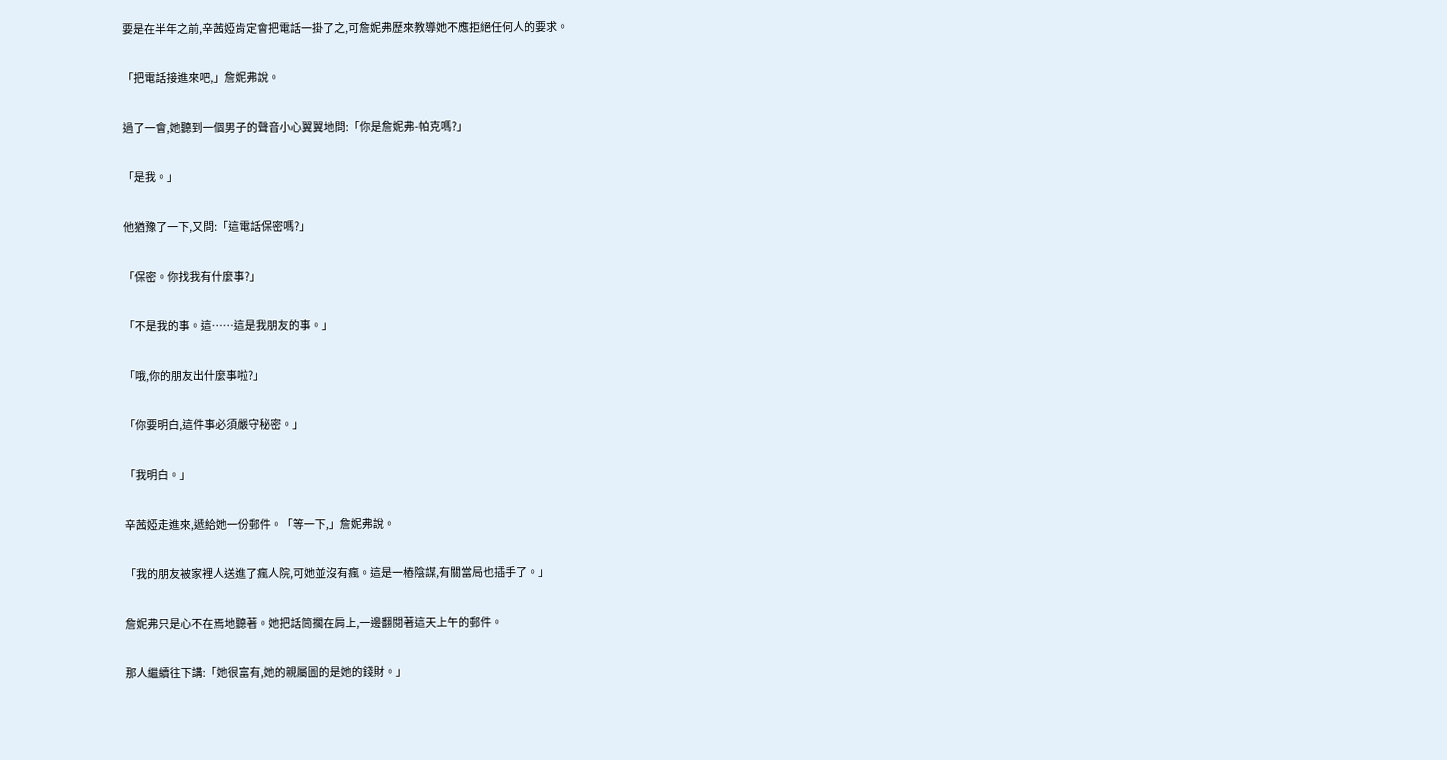要是在半年之前,辛茜婭肯定會把電話一掛了之,可詹妮弗歷來教導她不應拒絕任何人的要求。

「把電話接進來吧,」詹妮弗說。

過了一會,她聽到一個男子的聲音小心翼翼地問:「你是詹妮弗-帕克嗎?」

「是我。」

他猶豫了一下,又問:「這電話保密嗎?」

「保密。你找我有什麼事?」

「不是我的事。這……這是我朋友的事。」

「哦,你的朋友出什麼事啦?」

「你要明白,這件事必須嚴守秘密。」

「我明白。」

辛茜婭走進來,遞給她一份郵件。「等一下,」詹妮弗說。

「我的朋友被家裡人送進了瘋人院,可她並沒有瘋。這是一樁陰謀,有關當局也插手了。」

詹妮弗只是心不在焉地聽著。她把話筒擱在肩上,一邊翻閱著這天上午的郵件。

那人繼續往下講:「她很富有,她的親屬圖的是她的錢財。」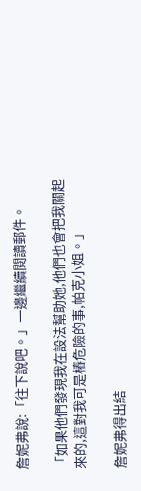詹妮弗說:「往下說吧。」一邊繼續閱讀郵件。

「如果他們發現我在設法幫助她,他們也會把我關起來的,這對我可是樁危險的事,帕克小姐。」

詹妮弗得出結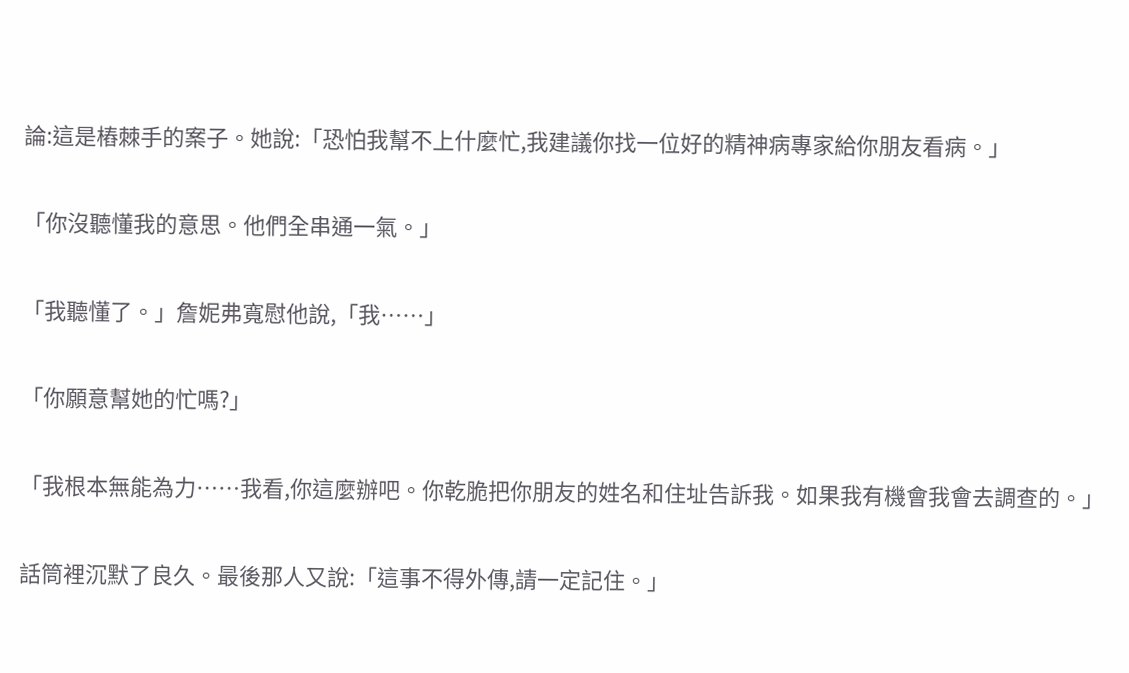論:這是樁棘手的案子。她說:「恐怕我幫不上什麼忙,我建議你找一位好的精神病專家給你朋友看病。」

「你沒聽懂我的意思。他們全串通一氣。」

「我聽懂了。」詹妮弗寬慰他說,「我……」

「你願意幫她的忙嗎?」

「我根本無能為力……我看,你這麼辦吧。你乾脆把你朋友的姓名和住址告訴我。如果我有機會我會去調查的。」

話筒裡沉默了良久。最後那人又說:「這事不得外傳,請一定記住。」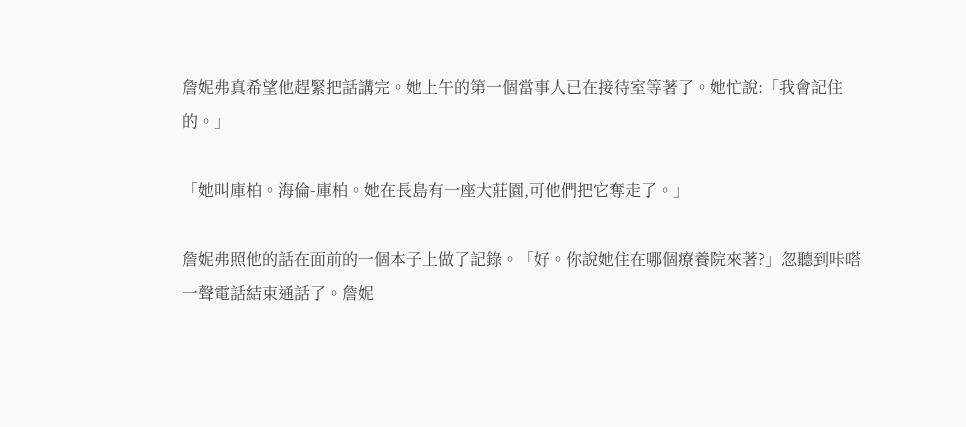詹妮弗真希望他趕緊把話講完。她上午的第一個當事人已在接待室等著了。她忙說:「我會記住的。」

「她叫庫柏。海倫-庫柏。她在長島有一座大莊園,可他們把它奪走了。」

詹妮弗照他的話在面前的一個本子上做了記錄。「好。你說她住在哪個療養院來著?」忽聽到咔嗒一聲電話結束通話了。詹妮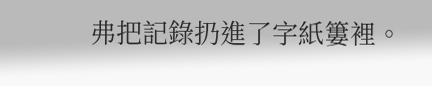弗把記錄扔進了字紙簍裡。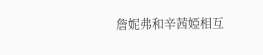詹妮弗和辛茜婭相互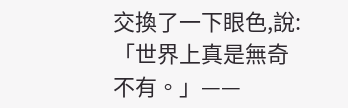交換了一下眼色,說:「世界上真是無奇不有。」——